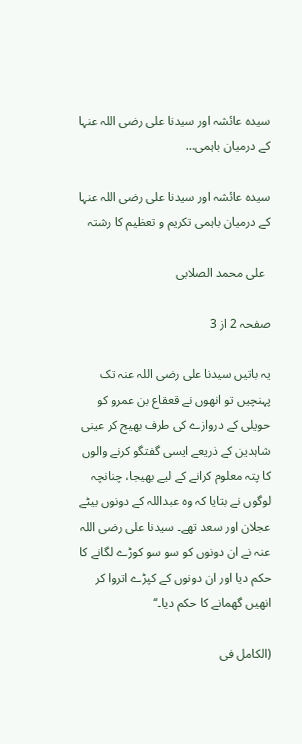سیدہ عائشہ اور سیدنا علی رضی اللہ عنہا کے درمیان باہمی…

سیدہ عائشہ اور سیدنا علی رضی اللہ عنہا کے درمیان باہمی تکریم و تعظیم کا رشتہ

  علی محمد الصلابی

صفحہ 2 از 3

یہ باتیں سیدنا علی رضی اللہ عنہ تک پہنچیں تو انھوں نے قعقاع بن عمرو کو حویلی کے دروازے کی طرف بھیج کر عینی شاہدین کے ذریعے ایسی گفتگو کرنے والوں کا پتہ معلوم کرانے کے لیے بھیجا، چنانچہ لوگوں نے بتایا کہ وہ عبداللہ کے دونوں بیٹے عجلان اور سعد تھے۔ سیدنا علی رضی اللہ عنہ نے ان دونوں کو سو سو کوڑے لگانے کا حکم دیا اور ان دونوں کے کپڑے اتروا کر انھیں گھمانے کا حکم دیا۔‘‘

(الکامل فی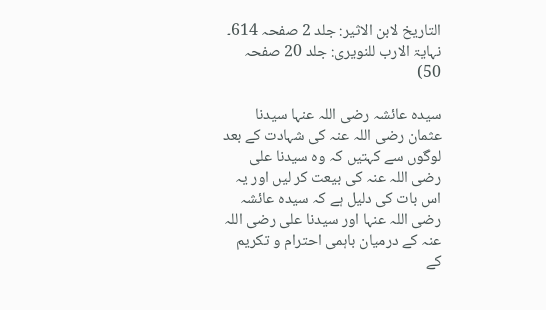التاریخ لابن الاثیر: جلد 2 صفحہ 614۔ نہایۃ الارب للنویری: جلد 20 صفحہ 50)

سیدہ عائشہ رضی اللہ عنہا سیدنا عثمان رضی اللہ عنہ کی شہادت کے بعد لوگوں سے کہتیں کہ وہ سیدنا علی رضی اللہ عنہ کی بیعت کر لیں اور یہ اس بات کی دلیل ہے کہ سیدہ عائشہ رضی اللہ عنہا اور سیدنا علی رضی اللہ عنہ کے درمیان باہمی احترام و تکریم کے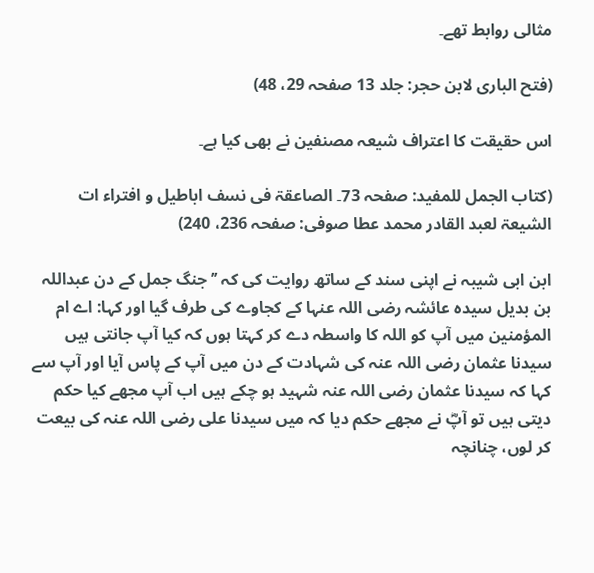مثالی روابط تھے۔

(فتح الباری لابن حجر: جلد 13 صفحہ 29، 48)

اس حقیقت کا اعتراف شیعہ مصنفین نے بھی کیا ہے۔

(کتاب الجمل للمفید: صفحہ 73۔ الصاعقۃ فی نسف اباطیل و افتراء ات الشیعۃ لعبد القادر محمد عطا صوفی: صفحہ 236، 240)

ابن ابی شیبہ نے اپنی سند کے ساتھ روایت کی کہ ’’جنگ جمل کے دن عبداللہ بن بدیل سیدہ عائشہ رضی اللہ عنہا کے کجاوے کی طرف گیا اور کہا: اے ام المؤمنین میں آپ کو اللہ کا واسطہ دے کر کہتا ہوں کہ کیا آپ جانتی ہیں سیدنا عثمان رضی اللہ عنہ کی شہادت کے دن میں آپ کے پاس آیا اور آپ سے کہا کہ سیدنا عثمان رضی اللہ عنہ شہید ہو چکے ہیں اب آپ مجھے کیا حکم دیتی ہیں تو آپؓ نے مجھے حکم دیا کہ میں سیدنا علی رضی اللہ عنہ کی بیعت کر لوں، چنانچہ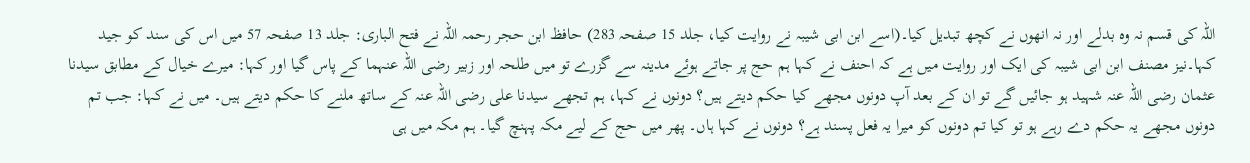اللہ کی قسم نہ وہ بدلے اور نہ انھوں نے کچھ تبدیل کیا۔(اسے ابن ابی شیبہ نے روایت کیا، جلد 15 صفحہ 283) حافظ ابن حجر رحمہ اللہ نے فتح الباری: جلد 13 صفحہ 57 میں اس کی سند کو جید کہا۔نیز مصنف ابن ابی شیبہ کی ایک اور روایت میں ہے کہ احنف نے کہا ہم حج پر جاتے ہوئے مدینہ سے گزرے تو میں طلحہ اور زبیر رضی اللہ عنہما کے پاس گیا اور کہا: میرے خیال کے مطابق سیدنا عثمان رضی اللہ عنہ شہید ہو جائیں گے تو ان کے بعد آپ دونوں مجھے کیا حکم دیتے ہیں؟ دونوں نے کہا، ہم تجھے سیدنا علی رضی اللہ عنہ کے ساتھ ملنے کا حکم دیتے ہیں۔ میں نے کہا: جب تم دونوں مجھے یہ حکم دے رہے ہو تو کیا تم دونوں کو میرا یہ فعل پسند ہے؟ دونوں نے کہا ہاں۔ پھر میں حج کے لیے مکہ پہنچ گیا۔ ہم مکہ میں ہی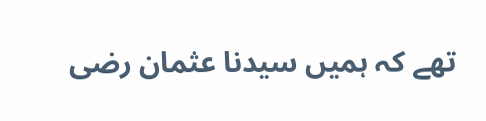تھے کہ ہمیں سیدنا عثمان رضی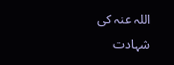اللہ عنہ کی شہادت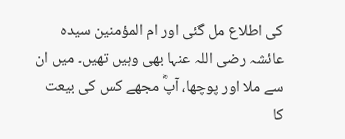کی اطلاع مل گئی اور ام المؤمنین سیدہ عائشہ رضی اللہ عنہا بھی وہیں تھیں۔ میں ان سے ملا اور پوچھا، آپؓ مجھے کس کی بیعت کا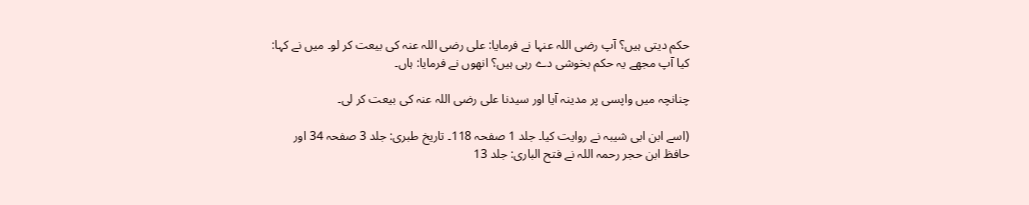حکم دیتی ہیں؟ آپ رضی اللہ عنہا نے فرمایا: علی رضی اللہ عنہ کی بیعت کر لو۔ میں نے کہا: کیا آپ مجھے یہ حکم بخوشی دے رہی ہیں؟ انھوں نے فرمایا: ہاں۔

چنانچہ میں واپسی پر مدینہ آیا اور سیدنا علی رضی اللہ عنہ کی بیعت کر لی۔

(اسے ابن ابی شیبہ نے روایت کیا۔ جلد 1 صفحہ 118۔ تاریخ طبری: جلد 3 صفحہ 34 اور حافظ ابن حجر رحمہ اللہ نے فتح الباری: جلد 13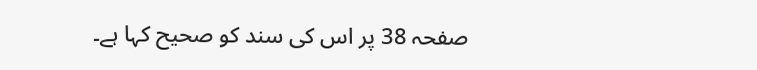صفحہ 38 پر اس کی سند کو صحیح کہا ہے۔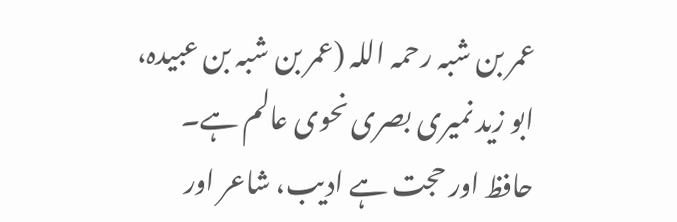عمر بن شبہ رحمہ اللہ (عمر بن شبہ بن عبیدہ، ابو زید نمیری بصری نحوی عالم ہے۔ حافظ اور حجت ہے ادیب، شاعر اور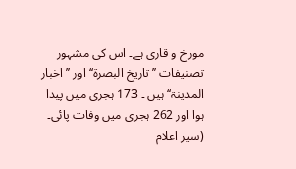مورخ و قاری ہے۔ اس کی مشہور تصنیفات ’’تاریخ البصرۃ‘‘ اور ’’اخبار المدینۃ‘‘ ہیں ۔ 173 ہجری میں پیدا ہوا اور 262 ہجری میں وفات پائی۔ (سیر اعلام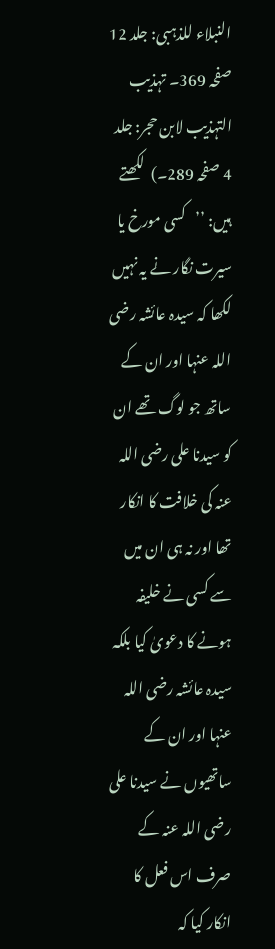النبلاء للذہبی: جلد 12 صفحہ 369۔ تہذیب التہذیب لابن حجر: جلد 4 صفحہ 289۔)  لکھتے ہیں: ’’کسی مورخ یا سیرت نگار نے یہ نہیں لکھا کہ سیدہ عائشہ رضی اللہ عنہا اور ان کے ساتھ جو لوگ تھے ان کو سیدنا علی رضی اللہ عنہ کی خلافت کا انکار تھا اور نہ ہی ان میں سے کسی نے خلیفہ ہونے کا دعویٰ کیا بلکہ سیدہ عائشہ رضی اللہ عنہا اور ان کے ساتھیوں نے سیدنا علی رضی اللہ عنہ کے صرف اس فعل کا انکار کیا کہ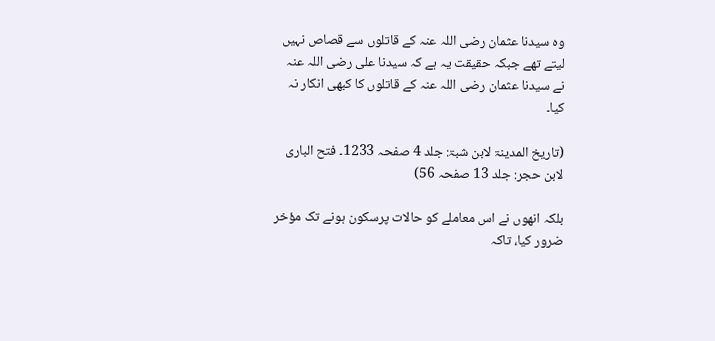وہ سیدنا عثمان رضی اللہ عنہ کے قاتلوں سے قصاص نہیں لیتے تھے جبکہ حقیقت یہ ہے کہ سیدنا علی رضی اللہ عنہ نے سیدنا عثمان رضی اللہ عنہ کے قاتلوں کا کبھی انکار نہ کیا۔

(تاریخ المدینۃ لابن شبۃ: جلد 4 صفحہ 1233۔ فتح الباری لابن حجر: جلد 13 صفحہ 56)

بلکہ انھوں نے اس معاملے کو حالات پرسکون ہونے تک مؤخر ضرور کیا، تاکہ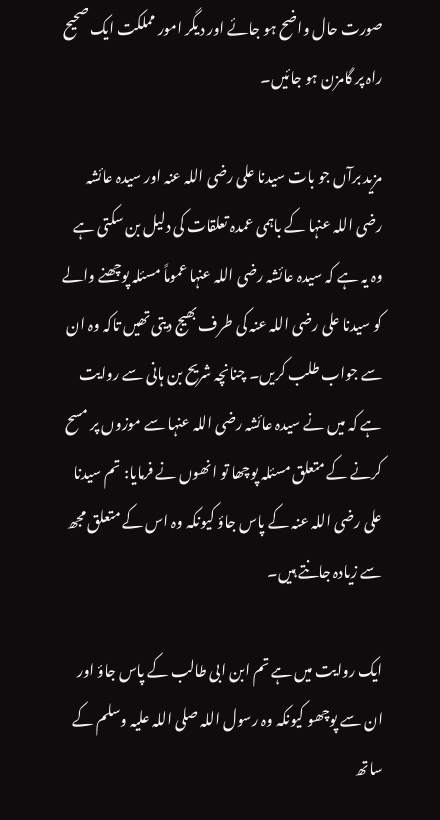صورت حال واضح ہو جائے اور دیگر امور مملکت ایک صحیح راہ پر گامزن ہو جائیں۔

مزید برآں جو بات سیدنا علی رضی اللہ عنہ اور سیدہ عائشہ رضی اللہ عنہا کے باہمی عمدہ تعلقات کی دلیل بن سکتی ہے وہ یہ ہے کہ سیدہ عائشہ رضی اللہ عنہا عموماً مسئلہ پوچھنے والے کو سیدنا علی رضی اللہ عنہ کی طرف بھیج دیتی تھیں تاکہ وہ ان سے جواب طلب کریں۔ چنانچہ شریح بن ہانی سے روایت ہے کہ میں نے سیدہ عائشہ رضی اللہ عنہا سے موزوں پر مسح کرنے کے متعلق مسئلہ پوچھا تو انھوں نے فرمایا: تم سیدنا علی رضی اللہ عنہ کے پاس جاؤ کیونکہ وہ اس کے متعلق مجھ سے زیادہ جانتے ہیں۔

ایک روایت میں ہے تم ابن ابی طالب کے پاس جاؤ اور ان سے پوچھو کیونکہ وہ رسول اللہ صلی اللہ علیہ وسلم کے ساتھ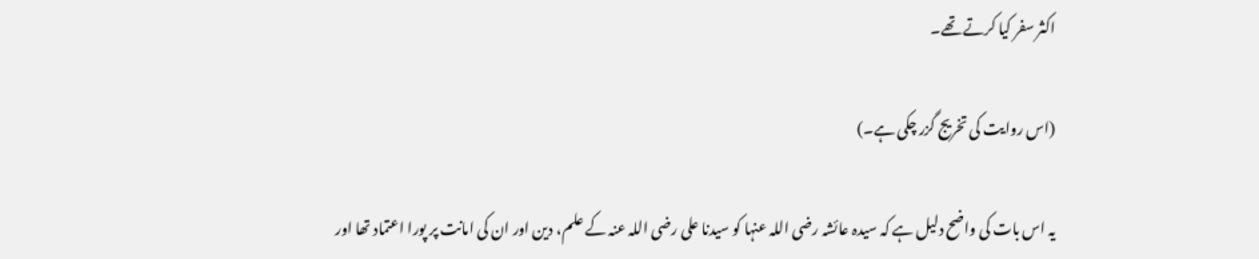اکثر سفر کیا کرتے تھے۔

(اس روایت کی تخریج گزر چکی ہے۔)

یہ اس بات کی واضح دلیل ہے کہ سیدہ عائشہ رضی اللہ عنہا کو سیدنا علی رضی اللہ عنہ کے علم، دین اور ان کی امانت پر پورا اعتماد تھا اور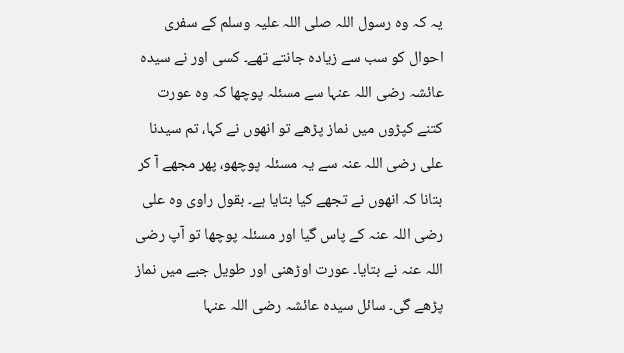یہ کہ وہ رسول اللہ صلی اللہ علیہ وسلم کے سفری احوال کو سب سے زیادہ جانتے تھے۔ کسی اور نے سیدہ عائشہ رضی اللہ عنہا سے مسئلہ پوچھا کہ وہ عورت کتنے کپڑوں میں نماز پڑھے تو انھوں نے کہا، تم سیدنا علی رضی اللہ عنہ سے یہ مسئلہ پوچھو، پھر مجھے آ کر بتانا کہ انھوں نے تجھے کیا بتایا ہے۔ بقول راوی وہ علی رضی اللہ عنہ کے پاس گیا اور مسئلہ پوچھا تو آپ رضی اللہ عنہ نے بتایا۔ عورت اوڑھنی اور طویل جبے میں نماز پڑھے گی۔ سائل سیدہ عائشہ رضی اللہ عنہا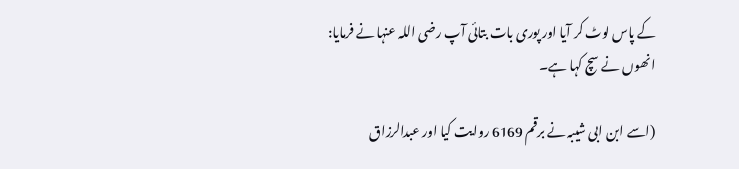کے پاس لوٹ کر آیا اور پوری بات بتائی آپ رضی اللہ عنہا نے فرمایا: انھوں نے سچ کہا ہے۔

(اسے ابن ابی شیبہ نے برقم 6169 روایت کیا اور عبدالرزاق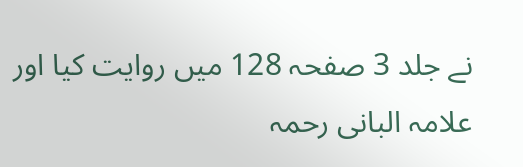نے جلد 3 صفحہ 128 میں روایت کیا اور علامہ البانی رحمہ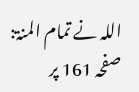اللہ نے تمام المنۃ: صفحہ 161 پر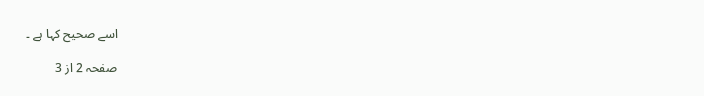اسے صحیح کہا ہے ۔

صفحہ 2 از 3